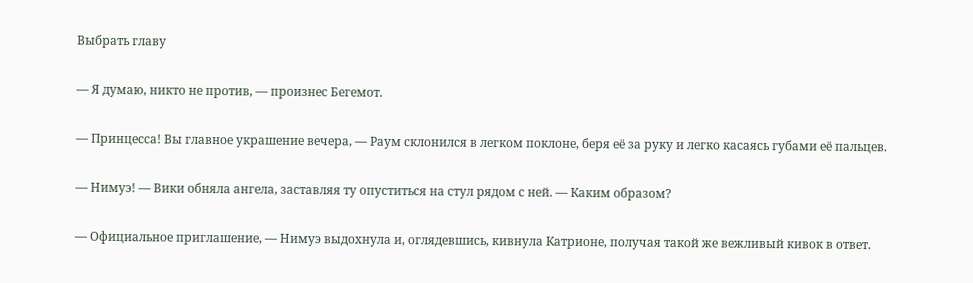Выбрать главу

— Я думаю, никто не против, — произнес Бегемот.

— Принцесса! Вы главное украшение вечера, — Раум склонился в легком поклоне, беря её за руку и легко касаясь губами её пальцев.

— Нимуэ! — Вики обняла ангела, заставляя ту опуститься на стул рядом с ней. — Каким образом?

— Официальное приглашение, — Нимуэ выдохнула и, оглядевшись, кивнула Катрионе, получая такой же вежливый кивок в ответ.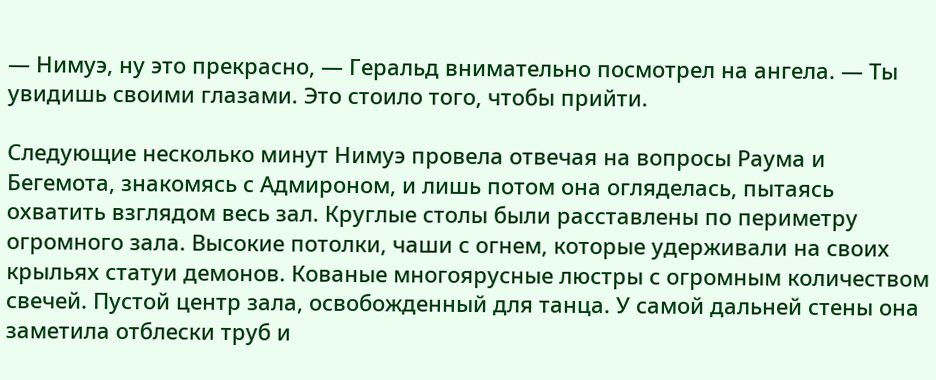— Нимуэ, ну это прекрасно, — Геральд внимательно посмотрел на ангела. — Ты увидишь своими глазами. Это стоило того, чтобы прийти.

Следующие несколько минут Нимуэ провела отвечая на вопросы Раума и Бегемота, знакомясь с Адмироном, и лишь потом она огляделась, пытаясь охватить взглядом весь зал. Круглые столы были расставлены по периметру огромного зала. Высокие потолки, чаши с огнем, которые удерживали на своих крыльях статуи демонов. Кованые многоярусные люстры с огромным количеством свечей. Пустой центр зала, освобожденный для танца. У самой дальней стены она заметила отблески труб и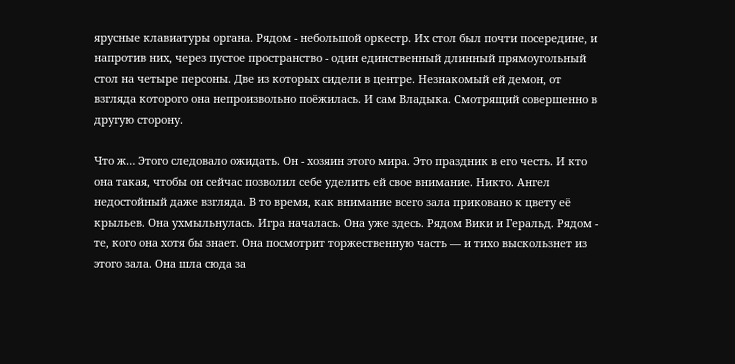ярусные клавиатуры органа. Рядом - небольшой оркестр. Их стол был почти посередине, и напротив них, через пустое пространство - один единственный длинный прямоугольный стол на четыре персоны. Две из которых сидели в центре. Незнакомый ей демон, от взгляда которого она непроизвольно поёжилась. И сам Владыка. Смотрящий совершенно в другую сторону.

Что ж… Этого следовало ожидать. Он - хозяин этого мира. Это праздник в его честь. И кто она такая, чтобы он сейчас позволил себе уделить ей свое внимание. Никто. Ангел недостойный даже взгляда. В то время, как внимание всего зала приковано к цвету её крыльев. Она ухмыльнулась. Игра началась. Она уже здесь. Рядом Вики и Геральд. Рядом - те, кого она хотя бы знает. Она посмотрит торжественную часть — и тихо выскользнет из этого зала. Она шла сюда за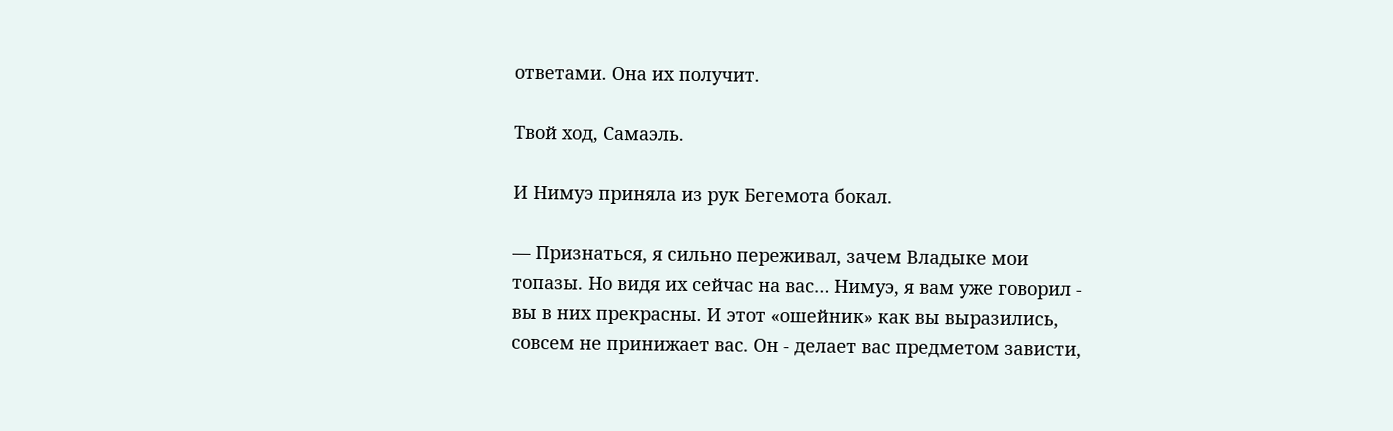ответами. Она их получит.

Твой ход, Самаэль.

И Нимуэ приняла из рук Бегемота бокал.

— Признаться, я сильно переживал, зачем Владыке мои топазы. Но видя их сейчас на вас… Нимуэ, я вам уже говорил - вы в них прекрасны. И этот «ошейник» как вы выразились, совсем не принижает вас. Он - делает вас предметом зависти,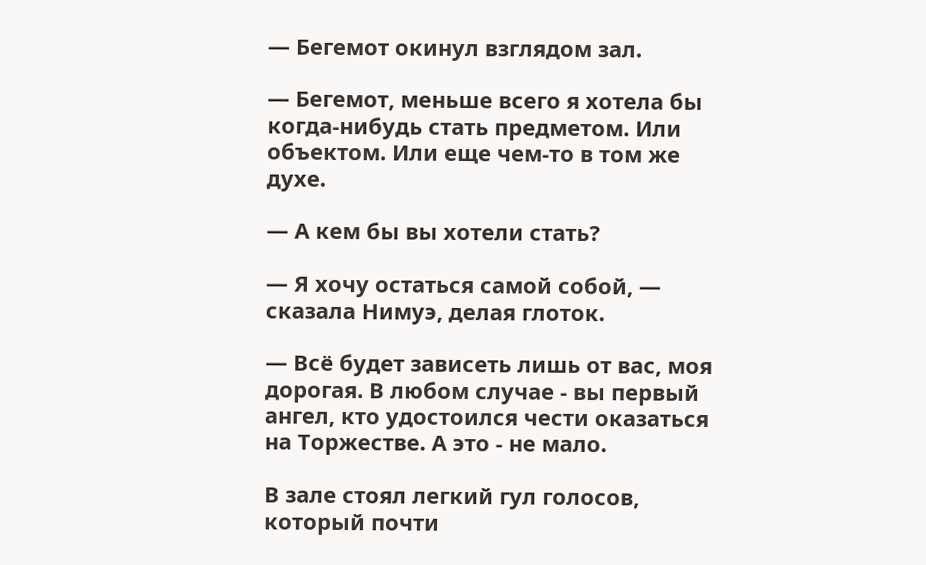— Бегемот окинул взглядом зал.

— Бегемот, меньше всего я хотела бы когда-нибудь стать предметом. Или объектом. Или еще чем-то в том же духе.

— А кем бы вы хотели стать?

— Я хочу остаться самой собой, — сказала Нимуэ, делая глоток.

— Всё будет зависеть лишь от вас, моя дорогая. В любом случае - вы первый ангел, кто удостоился чести оказаться на Торжестве. А это - не мало.

В зале стоял легкий гул голосов, который почти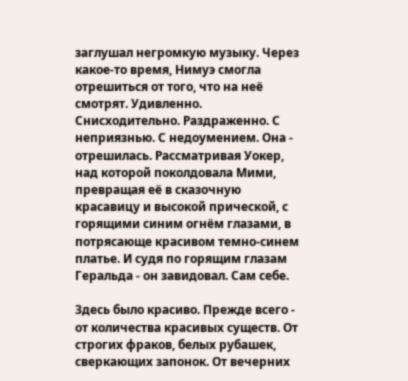заглушал негромкую музыку. Через какое-то время, Нимуэ смогла отрешиться от того, что на неё смотрят. Удивленно. Снисходительно. Раздраженно. С неприязнью. С недоумением. Она - отрешилась. Рассматривая Уокер, над которой поколдовала Мими, превращая её в сказочную красавицу и высокой прической, с горящими синим огнём глазами, в потрясающе красивом темно-синем платье. И судя по горящим глазам Геральда - он завидовал. Сам себе.

Здесь было красиво. Прежде всего - от количества красивых существ. От строгих фраков, белых рубашек, сверкающих запонок. От вечерних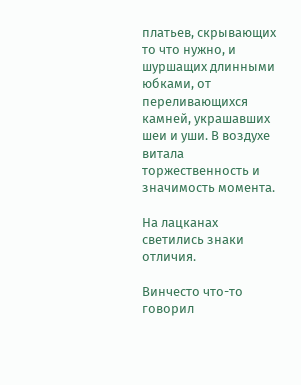платьев, скрывающих то что нужно, и шуршащих длинными юбками, от переливающихся камней, украшавших шеи и уши. В воздухе витала торжественность и значимость момента.

На лацканах светились знаки отличия.

Винчесто что-то говорил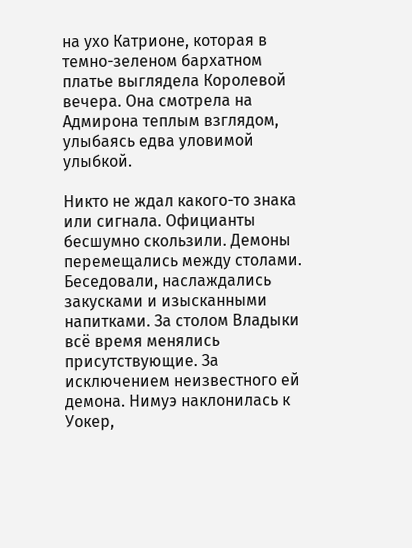на ухо Катрионе, которая в темно-зеленом бархатном платье выглядела Королевой вечера. Она смотрела на Адмирона теплым взглядом, улыбаясь едва уловимой улыбкой.

Никто не ждал какого-то знака или сигнала. Официанты бесшумно скользили. Демоны перемещались между столами. Беседовали, наслаждались закусками и изысканными напитками. За столом Владыки всё время менялись присутствующие. За исключением неизвестного ей демона. Нимуэ наклонилась к Уокер,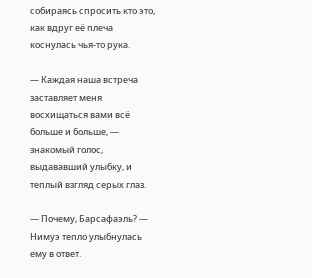собираясь спросить кто это, как вдруг её плеча коснулась чья-то рука.

— Каждая наша встреча заставляет меня восхищаться вами всё больше и больше, — знакомый голос, выдававший улыбку, и теплый взгляд серых глаз.

— Почему, Барсафаэль? — Нимуэ тепло улыбнулась ему в ответ.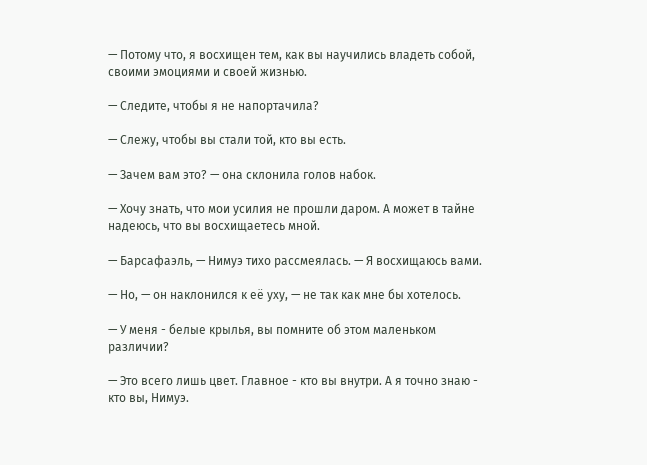— Потому что, я восхищен тем, как вы научились владеть собой, своими эмоциями и своей жизнью.

— Следите, чтобы я не напортачила?

— Слежу, чтобы вы стали той, кто вы есть.

— Зачем вам это? — она склонила голов набок.

— Хочу знать, что мои усилия не прошли даром. А может в тайне надеюсь, что вы восхищаетесь мной.

— Барсафаэль, — Нимуэ тихо рассмеялась. — Я восхищаюсь вами.

— Но, — он наклонился к её уху, — не так как мне бы хотелось.

— У меня - белые крылья, вы помните об этом маленьком различии?

— Это всего лишь цвет. Главное - кто вы внутри. А я точно знаю - кто вы, Нимуэ.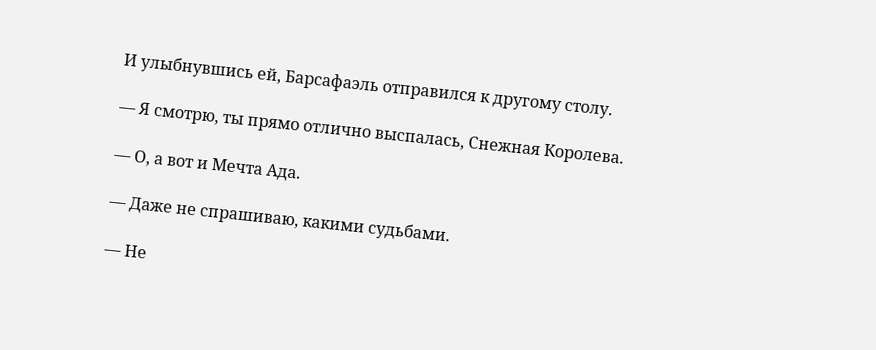И улыбнувшись ей, Барсафаэль отправился к другому столу.

— Я смотрю, ты прямо отлично выспалась, Снежная Королева.

— О, а вот и Мечта Ада.

— Даже не спрашиваю, какими судьбами.

— Не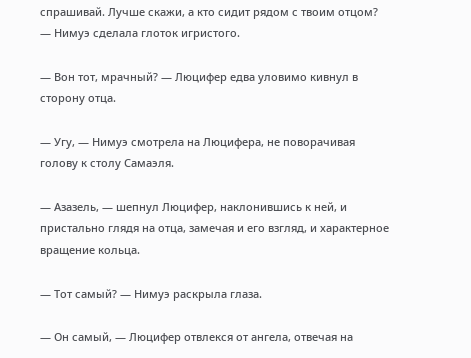спрашивай. Лучше скажи, а кто сидит рядом с твоим отцом? — Нимуэ сделала глоток игристого.

— Вон тот, мрачный? — Люцифер едва уловимо кивнул в сторону отца.

— Угу, — Нимуэ смотрела на Люцифера, не поворачивая голову к столу Самаэля.

— Азазель, — шепнул Люцифер, наклонившись к ней, и пристально глядя на отца, замечая и его взгляд, и характерное вращение кольца.

— Тот самый? — Нимуэ раскрыла глаза.

— Он самый, — Люцифер отвлекся от ангела, отвечая на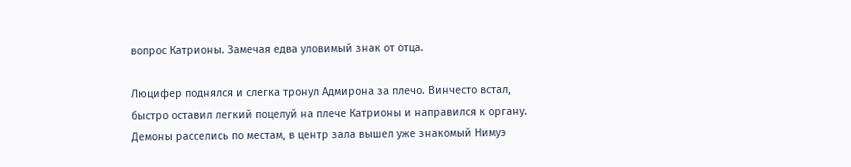вопрос Катрионы. Замечая едва уловимый знак от отца.

Люцифер поднялся и слегка тронул Адмирона за плечо. Винчесто встал, быстро оставил легкий поцелуй на плече Катрионы и направился к органу. Демоны расселись по местам, в центр зала вышел уже знакомый Нимуэ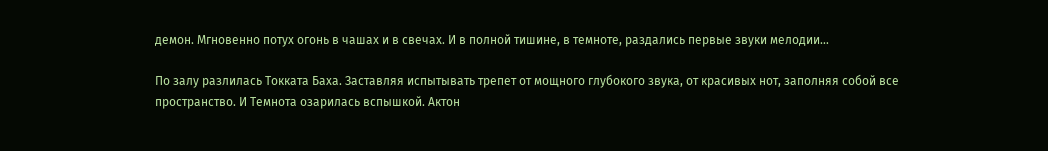демон. Мгновенно потух огонь в чашах и в свечах. И в полной тишине, в темноте, раздались первые звуки мелодии…

По залу разлилась Токката Баха. Заставляя испытывать трепет от мощного глубокого звука, от красивых нот, заполняя собой все пространство. И Темнота озарилась вспышкой. Актон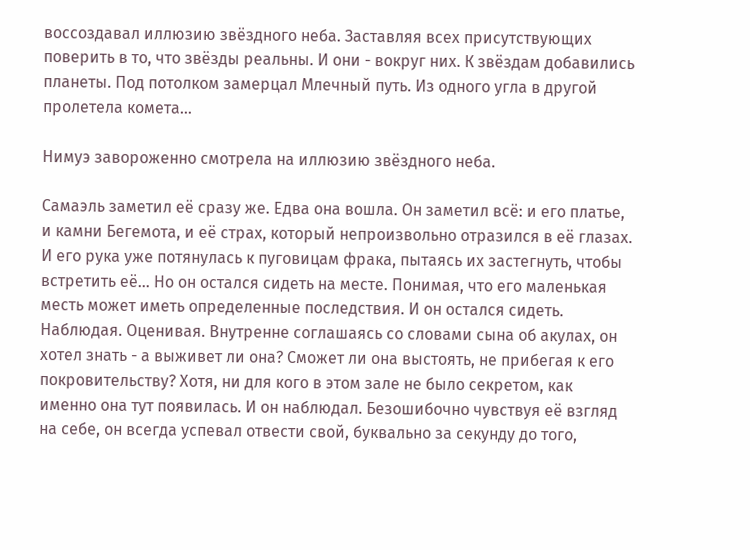воссоздавал иллюзию звёздного неба. Заставляя всех присутствующих поверить в то, что звёзды реальны. И они - вокруг них. К звёздам добавились планеты. Под потолком замерцал Млечный путь. Из одного угла в другой пролетела комета…

Нимуэ завороженно смотрела на иллюзию звёздного неба.

Самаэль заметил её сразу же. Едва она вошла. Он заметил всё: и его платье, и камни Бегемота, и её страх, который непроизвольно отразился в её глазах. И его рука уже потянулась к пуговицам фрака, пытаясь их застегнуть, чтобы встретить её… Но он остался сидеть на месте. Понимая, что его маленькая месть может иметь определенные последствия. И он остался сидеть. Наблюдая. Оценивая. Внутренне соглашаясь со словами сына об акулах, он хотел знать - а выживет ли она? Сможет ли она выстоять, не прибегая к его покровительству? Хотя, ни для кого в этом зале не было секретом, как именно она тут появилась. И он наблюдал. Безошибочно чувствуя её взгляд на себе, он всегда успевал отвести свой, буквально за секунду до того,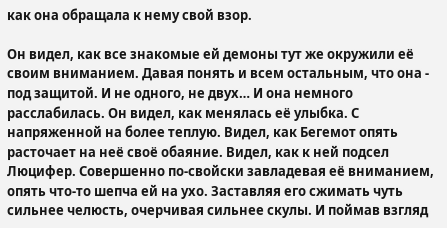как она обращала к нему свой взор.

Он видел, как все знакомые ей демоны тут же окружили её своим вниманием. Давая понять и всем остальным, что она - под защитой. И не одного, не двух… И она немного расслабилась. Он видел, как менялась её улыбка. С напряженной на более теплую. Видел, как Бегемот опять расточает на неё своё обаяние. Видел, как к ней подсел Люцифер. Совершенно по-свойски завладевая её вниманием, опять что-то шепча ей на ухо. Заставляя его сжимать чуть сильнее челюсть, очерчивая сильнее скулы. И поймав взгляд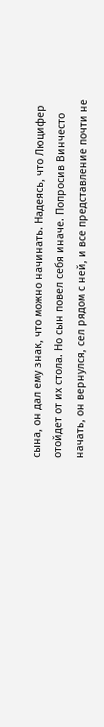сына, он дал ему знак, что можно начинать. Надеясь, что Люцифер отойдет от их стола. Но сын повел себя иначе. Попросив Винчесто начать, он вернулся, сел рядом с ней, и все представление почти не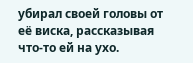убирал своей головы от её виска, рассказывая что-то ей на ухо.